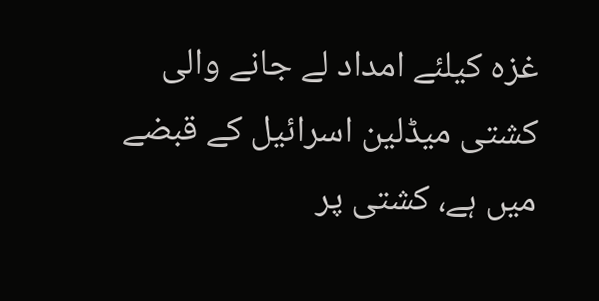غزہ کیلئے امداد لے جانے والی کشتی میڈلین اسرائیل کے قبضے میں ہے، کشتی پر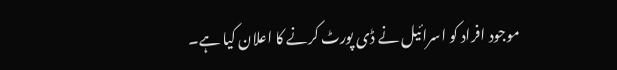موجود افراد کو اسرائیل نے ڈی پورٹ کرنے کا اعلان کیا ہے۔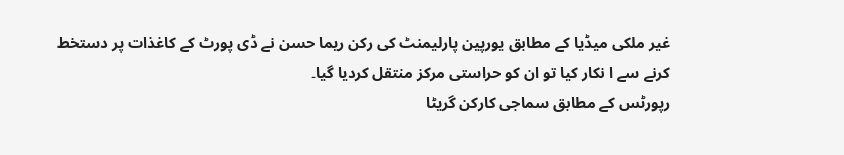غیر ملکی میڈیا کے مطابق یورپین پارلیمنٹ کی رکن ریما حسن نے ڈی پورٹ کے کاغذات پر دستخط کرنے سے ا نکار کیا تو ان کو حراستی مرکز منتقل کردیا گیا۔
رپورٹس کے مطابق سماجی کارکن گریٹا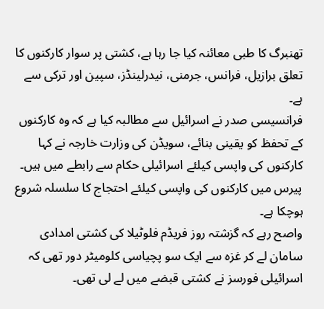تھنبرگ کا طبی معائنہ کیا جا رہا ہے، کشتی پر سوار کارکنوں کا تعلق برازیل، فرانس، جرمنی، نیدرلینڈز، سپین اور ترکی سے ہے۔
فرانسیسی صدر نے اسرائیل سے مطالبہ کیا ہے کہ وہ کارکنوں کے تحفظ کو یقینی بنائے، سویڈن کی وزارت خارجہ نے کہا کارکنوں کی واپسی کیلئے اسرائیلی حکام سے رابطے میں ہیں۔ پیرس میں کارکنوں کی واپسی کیلئے احتجاج کا سلسلہ شروع ہوچکا ہے۔
واصح رہے کہ گزشتہ روز فریڈم فلوٹیلا کی کشتی امدادی سامان لے کر غزہ سے ایک سو پچیاسی کلومیٹر دور تھی کہ اسرائیلی فورسز نے کشتی قبضے میں لے لی تھی۔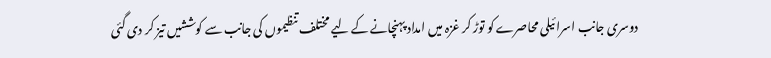دوسری جانب اسرائیلی محاصرے کو توڑ کر غزہ میں امداد پہنچانے کے لیے مختلف تنظیموں کی جانب سے کوششیں تیز کر دی گئی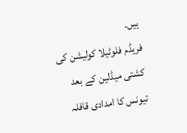ہیں۔
فریڈم فلوٹیلا کولیشن کی کشتی میڈلین کے بعد تیونس کا امدادی قافلہ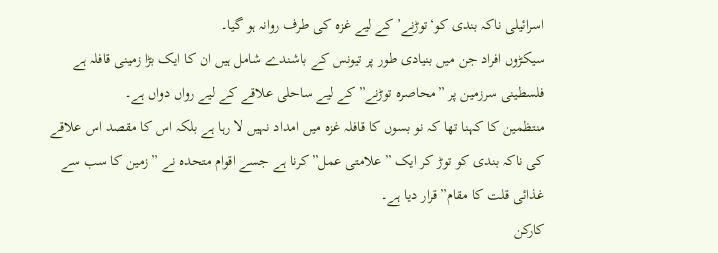اسرائیلی ناکہ بندی کو‘توڑنے’کے لیے غزہ کی طرف روانہ ہو گیا۔
سیکڑوں افراد جن میں بنیادی طور پر تیونس کے باشندے شامل ہیں ان کا ایک بڑا زمینی قافلہ ہے فلسطینی سرزمین پر ”محاصرہ توڑنے”کے لیے ساحلی علاقے کے لیے رواں دواں ہے۔
منتظمین کا کہنا تھا کہ نو بسوں کا قافلہ غزہ میں امداد نہیں لا رہا ہے بلکہ اس کا مقصد اس علاقے کی ناکہ بندی کو توڑ کر ایک ”علامتی عمل”کرنا ہے جسے اقوام متحدہ نے ”زمین کا سب سے غذائی قلت کا مقام”قرار دیا ہے۔
کارکن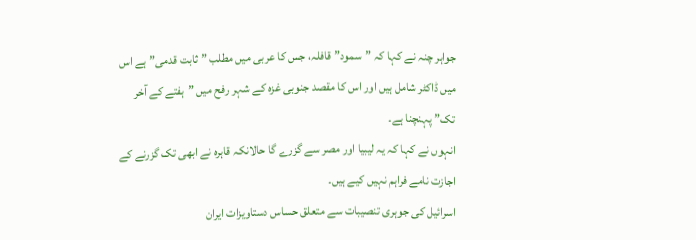جواہر چنہ نے کہا کہ ”سمود”قافلہ، جس کا عربی میں مطلب ”ثابت قدمی”ہے اس میں ڈاکٹر شامل ہیں اور اس کا مقصد جنوبی غزہ کے شہر رفح میں ”ہفتے کے آخر تک”پہنچنا ہے۔
انہوں نے کہا کہ یہ لیبیا اور مصر سے گزرے گا حالانکہ قاہرہ نے ابھی تک گزرنے کے اجازت نامے فراہم نہیں کیے ہیں۔
اسرائیل کی جوہری تنصیبات سے متعلق حساس دستاویزات ایران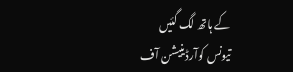کے ہاتھ لگ گئیں
تیونس کوآرڈینیشن آف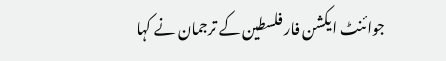جوائنٹ ایکشن فار فلسطین کے ترجمان نے کہا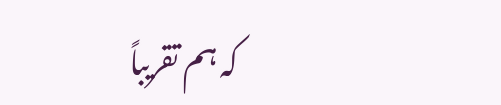کہ ہم تقریباً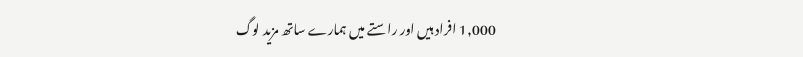1,000 افراد ہیں اور راستے میں ہمارے ساتھ مزید لوگ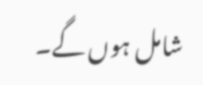شامل ہوں گے۔